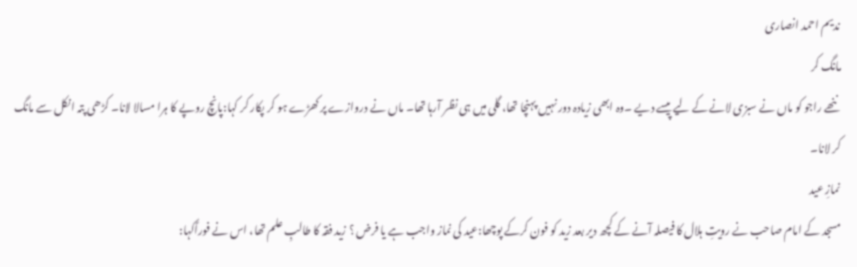ندیم احمد انصاری
مانگ کر
ننھے راجو کو ماں نے سبزی لانے کے لیے پیسے دیے ۔وہ ابھی زیادہ دور نہیں پہنچا تھا، گلی میں ہی نظر آرہا تھا۔ ماں نے دروازے پر کھڑے ہو کر پکار کر کہا:پانچ روپے کا ہرا مسالا لانا۔ کڑھی پتہ انکل سے مانگ کر لانا۔
نمازِ عید
مسجد کے امام صاحب نے رویتِ ہلال کا فیصلہ آنے کے کچھ دیر بعد زید کو فون کرکے پوچھا:عید کی نماز واجب ہے یا فرض ؟ زید فقہ کا طالبِ علم تھا، اس نے فوراًکہا: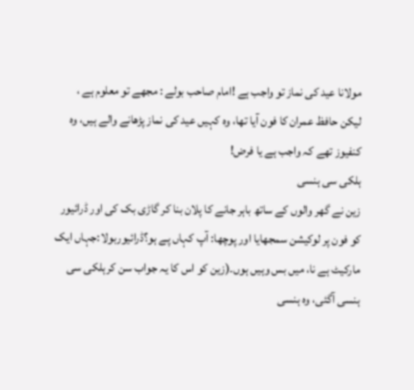مولانا عید کی نماز تو واجب ہے !امام صاحب بولے : مجھے تو معلوم ہے ، لیکن حافظ عمران کا فون آیا تھا، وہ کہیں عید کی نماز پڑھانے والے ہیں، وہ کنفیوز تھے کہ واجب ہے یا فرض!
ہلکی سی ہنسی
زین نے گھر والوں کے ساتھ باہر جانے کا پلان بنا کر گاڑی بک کی اور ڈرائیور کو فون پر لوکیشن سمجھایا اور پوچھا: آپ کہاں پے ہو؟ڈرائیوربولا:جہاں ایک مارکیٹ ہے نا، میں بس وہیں ہوں۔(زین کو اس کا یہ جواب سن کرہلکی سی ہنسی آگئی، وہ ہنسی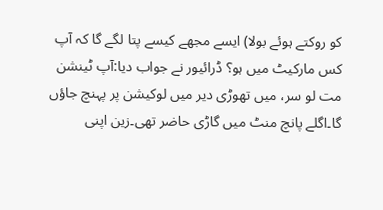کو روکتے ہوئے بولا) ایسے مجھے کیسے پتا لگے گا کہ آپ کس مارکیٹ میں ہو؟ ڈرائیور نے جواب دیا:آپ ٹینشن مت لو سر، میں تھوڑی دیر میں لوکیشن پر پہنچ جاؤں گا۔اگلے پانچ منٹ میں گاڑی حاضر تھی۔زین اپنی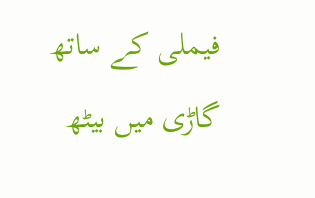فیملی کے ساتھ گاڑی میں بیٹھ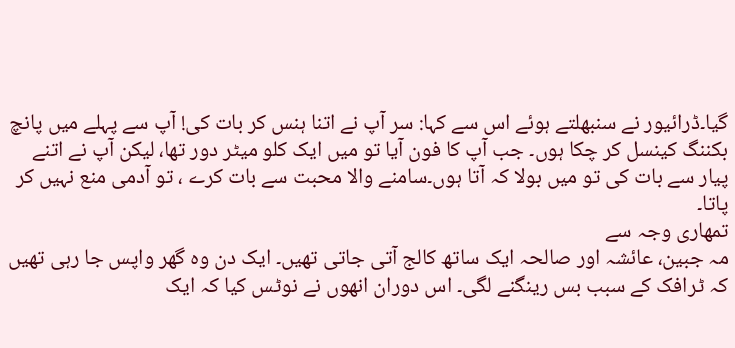گیا۔ڈرائیور نے سنبھلتے ہوئے اس سے کہا: سر آپ نے اتنا ہنس کر بات کی! آپ سے پہلے میں پانچ بکننگ کینسل کر چکا ہوں۔ جب آپ کا فون آیا تو میں ایک کلو میٹر دور تھا، لیکن آپ نے اتنے پیار سے بات کی تو میں بولا کہ آتا ہوں۔سامنے والا محبت سے بات کرے ، تو آدمی منع نہیں کر پاتا۔
تمھاری وجہ سے
مہ جبین، عائشہ اور صالحہ ایک ساتھ کالج آتی جاتی تھیں۔ ایک دن وہ گھر واپس جا رہی تھیں کہ ٹرافک کے سبب بس رینگنے لگی۔ اس دوران انھوں نے نوٹس کیا کہ ایک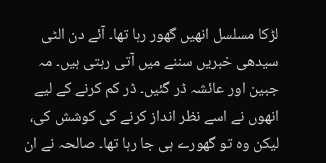لڑکا مسلسل انھیں گھور رہا تھا۔ آئے دن الٹی سیدھی خبریں سننے میں آتی رہتی ہیں۔ مہ جبین اور عائشہ ڈر گئیں۔ ڈر کم کرنے کے لیے انھوں نے اسے نظر انداز کرنے کی کوشش کی، لیکن وہ تو گھورے ہی جا رہا تھا۔ صالحہ نے ان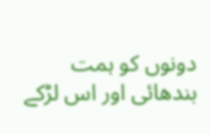دونوں کو ہمت بندھائی اور اس لڑکے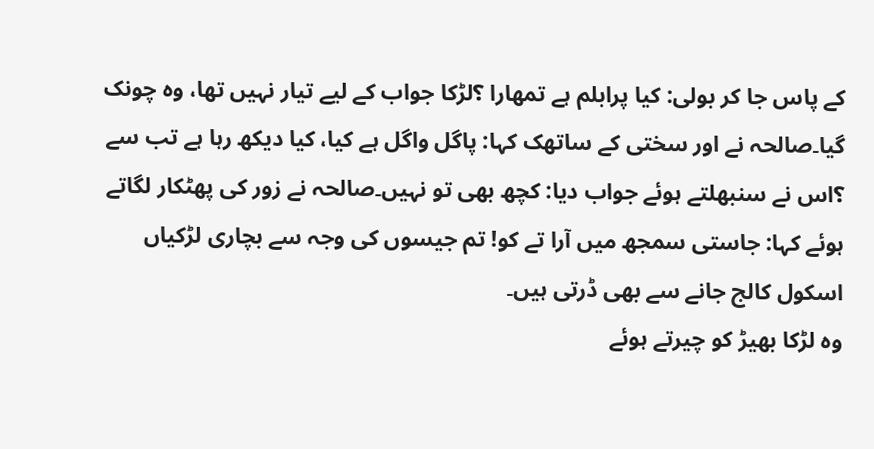کے پاس جا کر بولی: کیا پرابلم ہے تمھارا ؟لڑکا جواب کے لیے تیار نہیں تھا، وہ چونک گیا۔صالحہ نے اور سختی کے ساتھک کہا: پاگل واگل ہے کیا، کیا دیکھ رہا ہے تب سے ؟اس نے سنبھلتے ہوئے جواب دیا: کچھ بھی تو نہیں۔صالحہ نے زور کی پھٹکار لگاتے ہوئے کہا: جاستی سمجھ میں آرا تے کو! تم جیسوں کی وجہ سے بچاری لڑکیاں اسکول کالج جانے سے بھی ڈرتی ہیں۔
وہ لڑکا بھیڑ کو چیرتے ہوئے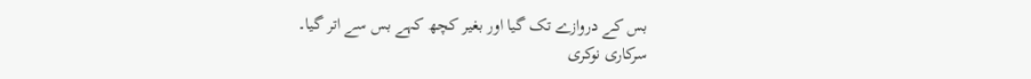بس کے دروازے تک گیا اور بغیر کچھ کہے بس سے اتر گیا۔
سرکاری نوکری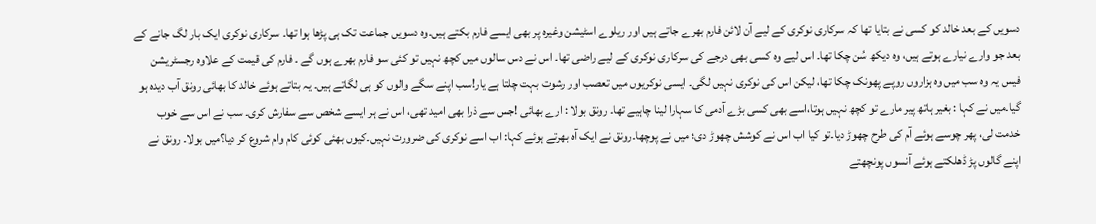دسویں کے بعد خالد کو کسی نے بتایا تھا کہ سرکاری نوکری کے لیے آن لائن فارم بھرے جاتے ہیں اور ریلوے اسٹیشن وغیرہ پر بھی ایسے فارم بکتے ہیں۔وہ دسویں جماعت تک ہی پڑھا ہوا تھا۔ سرکاری نوکری ایک بار لگ جانے کے بعد جو وارے نیارے ہوتے ہیں، وہ دیکھ سُن چکا تھا۔ اس لیے وہ کسی بھی درجے کی سرکاری نوکری کے لیے راضی تھا۔ اس نے دس سالوں میں کچھ نہیں تو کئی سو فارم بھرے ہوں گے ۔ فارم کی قیمت کے علاوہ رجسٹریشن فیس یہ وہ سب میں وہ ہزاروں روپے پھونک چکا تھا، لیکن اس کی نوکری نہیں لگی۔ ایسی نوکریوں میں تعصب اور رشوت بہت چلتا ہے یار!سب اپنے سگے والوں کو ہی لگاتے ہیں۔ یہ بتاتے ہوئے خالد کا بھائی رونق آب دیدہ ہو گیا۔میں نے کہا : بغیر ہاتھ پیر مارے تو کچھ نہیں ہوتا،اسے بھی کسی بڑے آدمی کا سہارا لینا چاہیے تھا۔ رونق بولا : ارے بھائی !جس سے ذرا بھی امید تھی، اس نے ہر ایسے شخص سے سفارش کری۔ سب نے اس سے خوب خدمت لی، پھر چوسے ہوئے آم کی طرح چھوڑ دیا۔تو کیا اب اس نے کوشش چھوڑ دی؛ میں نے پوچھا۔رونق نے ایک آہ بھرتے ہوئے کہا: اب اسے نوکری کی ضرورت نہیں۔کیوں بھئی کوئی کام وام شروع کر دیا؟میں بولا۔ رونق نے اپنے گالوں پڑ ڈھلکتے ہوئے آنسوں پونچھتے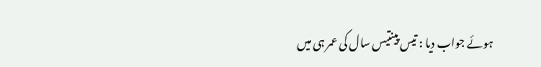ہوئے جواب دیا : تیس پینتیس سال کی عمر ہی میں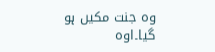وہ جنت مکیں ہو گیا۔اوہ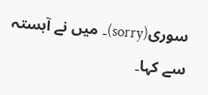سوری(sorry)۔ میں نے آہستہ سے کہا۔